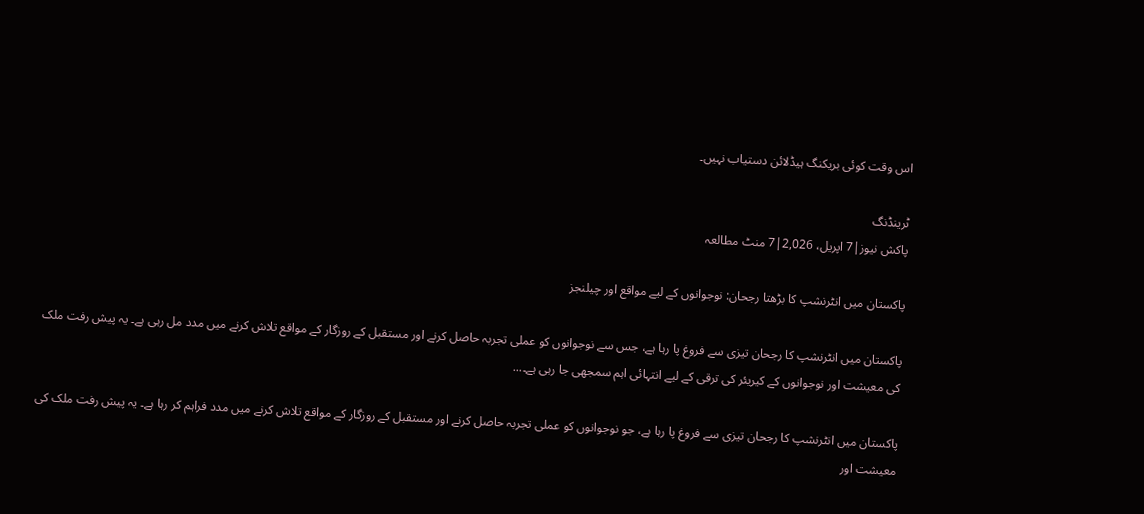اس وقت کوئی بریکنگ ہیڈلائن دستیاب نہیں۔

ٹرینڈنگ
پاکش نیوز|7 اپریل، 2,026|7 منٹ مطالعہ

پاکستان میں انٹرنشپ کا بڑھتا رجحان: نوجوانوں کے لیے مواقع اور چیلنجز

پاکستان میں انٹرنشپ کا رجحان تیزی سے فروغ پا رہا ہے، جس سے نوجوانوں کو عملی تجربہ حاصل کرنے اور مستقبل کے روزگار کے مواقع تلاش کرنے میں مدد مل رہی ہے۔ یہ پیش رفت ملک کی معیشت اور نوجوانوں کے کیریئر کی ترقی کے لیے انتہائی اہم سمجھی جا رہی ہے۔...

پاکستان میں انٹرنشپ کا رجحان تیزی سے فروغ پا رہا ہے، جو نوجوانوں کو عملی تجربہ حاصل کرنے اور مستقبل کے روزگار کے مواقع تلاش کرنے میں مدد فراہم کر رہا ہے۔ یہ پیش رفت ملک کی معیشت اور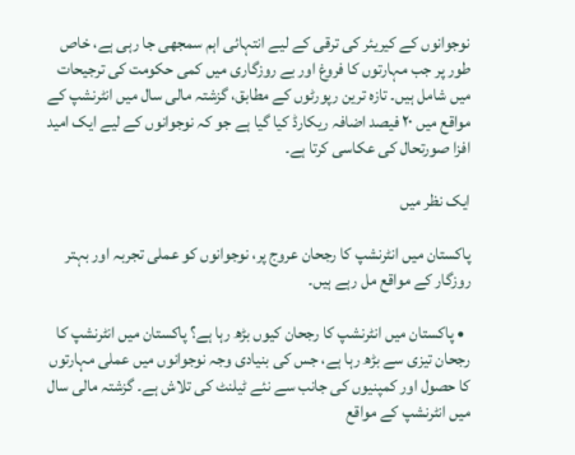نوجوانوں کے کیریئر کی ترقی کے لیے انتہائی اہم سمجھی جا رہی ہے، خاص طور پر جب مہارتوں کا فروغ اور بے روزگاری میں کمی حکومت کی ترجیحات میں شامل ہیں۔ تازہ ترین رپورٹوں کے مطابق، گزشتہ مالی سال میں انٹرنشپ کے مواقع میں ۲۰ فیصد اضافہ ریکارڈ کیا گیا ہے جو کہ نوجوانوں کے لیے ایک امید افزا صورتحال کی عکاسی کرتا ہے۔

ایک نظر میں

پاکستان میں انٹرنشپ کا رجحان عروج پر، نوجوانوں کو عملی تجربہ اور بہتر روزگار کے مواقع مل رہے ہیں۔

  • پاکستان میں انٹرنشپ کا رجحان کیوں بڑھ رہا ہے؟ پاکستان میں انٹرنشپ کا رجحان تیزی سے بڑھ رہا ہے، جس کی بنیادی وجہ نوجوانوں میں عملی مہارتوں کا حصول اور کمپنیوں کی جانب سے نئے ٹیلنٹ کی تلاش ہے۔ گزشتہ مالی سال میں انٹرنشپ کے مواقع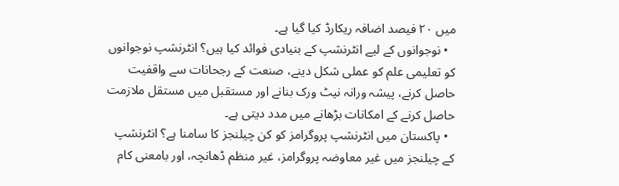میں ۲۰ فیصد اضافہ ریکارڈ کیا گیا ہے۔
  • نوجوانوں کے لیے انٹرنشپ کے بنیادی فوائد کیا ہیں؟ انٹرنشپ نوجوانوں کو تعلیمی علم کو عملی شکل دینے، صنعت کے رجحانات سے واقفیت حاصل کرنے، پیشہ ورانہ نیٹ ورک بنانے اور مستقبل میں مستقل ملازمت حاصل کرنے کے امکانات بڑھانے میں مدد دیتی ہے۔
  • پاکستان میں انٹرنشپ پروگرامز کو کن چیلنجز کا سامنا ہے؟ انٹرنشپ کے چیلنجز میں غیر معاوضہ پروگرامز، غیر منظم ڈھانچہ، اور بامعنی کام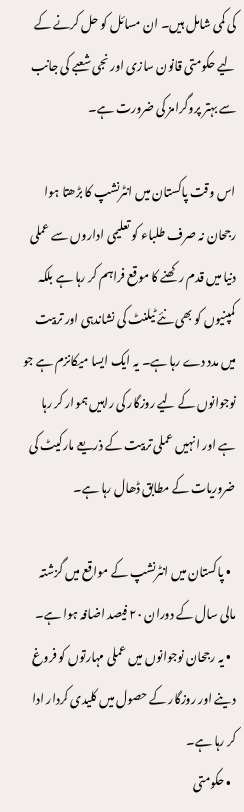کی کمی شامل ہیں۔ ان مسائل کو حل کرنے کے لیے حکومتی قانون سازی اور نجی شعبے کی جانب سے بہتر پروگرامز کی ضرورت ہے۔

اس وقت پاکستان میں انٹرنشپ کا بڑھتا ہوا رجحان نہ صرف طلباء کو تعلیمی اداروں سے عملی دنیا میں قدم رکھنے کا موقع فراہم کر رہا ہے بلکہ کمپنیوں کو بھی نئے ٹیلنٹ کی نشاندہی اور تربیت میں مدد دے رہا ہے۔ یہ ایک ایسا میکانزم ہے جو نوجوانوں کے لیے روزگار کی راہیں ہموار کر رہا ہے اور انہیں عملی تربیت کے ذریعے مارکیٹ کی ضروریات کے مطابق ڈھال رہا ہے۔

  • پاکستان میں انٹرنشپ کے مواقع میں گزشتہ مالی سال کے دوران ۲۰ فیصد اضافہ ہوا ہے۔
  • یہ رجحان نوجوانوں میں عملی مہارتوں کو فروغ دینے اور روزگار کے حصول میں کلیدی کردار ادا کر رہا ہے۔
  • حکومتی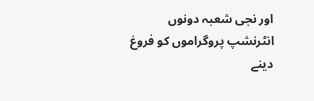اور نجی شعبہ دونوں انٹرنشپ پروگراموں کو فروغ دینے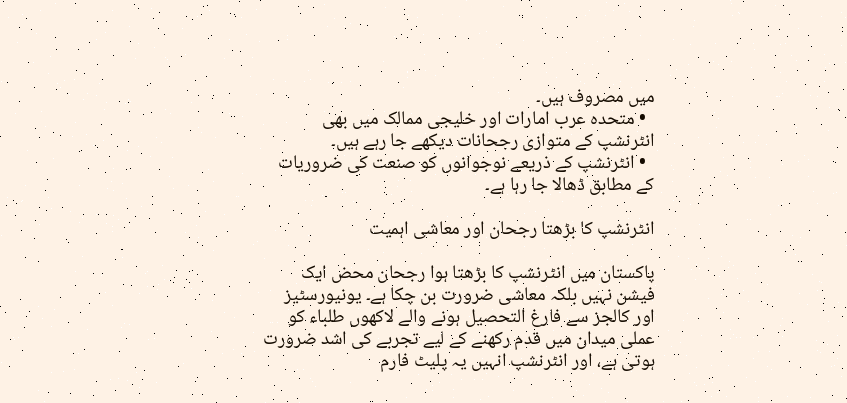میں مصروف ہیں۔
  • متحدہ عرب امارات اور خلیجی ممالک میں بھی انٹرنشپ کے متوازی رجحانات دیکھے جا رہے ہیں۔
  • انٹرنشپ کے ذریعے نوجوانوں کو صنعت کی ضروریات کے مطابق ڈھالا جا رہا ہے۔

انٹرنشپ کا بڑھتا رجحان اور معاشی اہمیت

پاکستان میں انٹرنشپ کا بڑھتا ہوا رجحان محض ایک فیشن نہیں بلکہ معاشی ضرورت بن چکا ہے۔ یونیورسٹیز اور کالجز سے فارغ التحصیل ہونے والے لاکھوں طلباء کو عملی میدان میں قدم رکھنے کے لیے تجربے کی اشد ضرورت ہوتی ہے، اور انٹرنشپ انہیں یہ پلیٹ فارم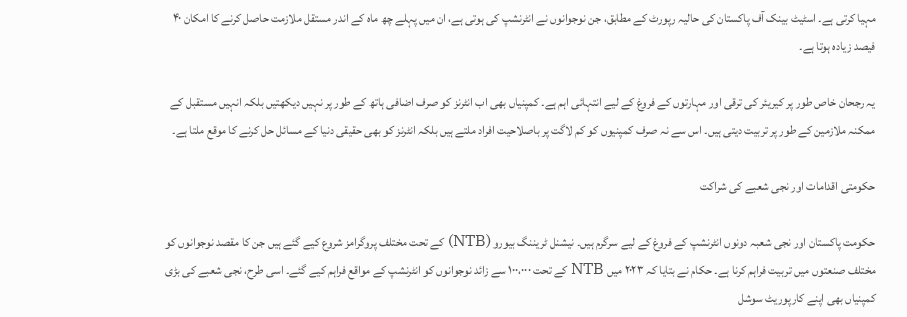مہیا کرتی ہے۔ اسٹیٹ بینک آف پاکستان کی حالیہ رپورٹ کے مطابق، جن نوجوانوں نے انٹرنشپ کی ہوتی ہے، ان میں پہلے چھ ماہ کے اندر مستقل ملازمت حاصل کرنے کا امکان ۴۰ فیصد زیادہ ہوتا ہے۔

یہ رجحان خاص طور پر کیریئر کی ترقی اور مہارتوں کے فروغ کے لیے انتہائی اہم ہے۔ کمپنیاں بھی اب انٹرنز کو صرف اضافی ہاتھ کے طور پر نہیں دیکھتیں بلکہ انہیں مستقبل کے ممکنہ ملازمین کے طور پر تربیت دیتی ہیں۔ اس سے نہ صرف کمپنیوں کو کم لاگت پر باصلاحیت افراد ملتے ہیں بلکہ انٹرنز کو بھی حقیقی دنیا کے مسائل حل کرنے کا موقع ملتا ہے۔

حکومتی اقدامات اور نجی شعبے کی شراکت

حکومت پاکستان اور نجی شعبہ دونوں انٹرنشپ کے فروغ کے لیے سرگرم ہیں۔ نیشنل ٹریننگ بیورو (NTB) کے تحت مختلف پروگرامز شروع کیے گئے ہیں جن کا مقصد نوجوانوں کو مختلف صنعتوں میں تربیت فراہم کرنا ہے۔ حکام نے بتایا کہ ۲۰۲۳ میں NTB کے تحت ۱۰۰،۰۰۰ سے زائد نوجوانوں کو انٹرنشپ کے مواقع فراہم کیے گئے۔ اسی طرح، نجی شعبے کی بڑی کمپنیاں بھی اپنے کارپوریٹ سوشل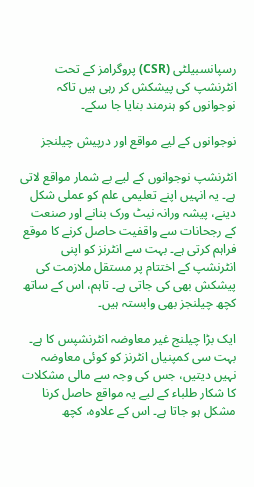رسپانسبیلٹی (CSR) پروگرامز کے تحت انٹرنشپ کی پیشکش کر رہی ہیں تاکہ نوجوانوں کو ہنرمند بنایا جا سکے۔

نوجوانوں کے لیے مواقع اور درپیش چیلنجز

انٹرنشپ نوجوانوں کے لیے بے شمار مواقع لاتی ہے۔ یہ انہیں اپنے تعلیمی علم کو عملی شکل دینے، پیشہ ورانہ نیٹ ورک بنانے اور صنعت کے رجحانات سے واقفیت حاصل کرنے کا موقع فراہم کرتی ہے۔ بہت سے انٹرنز کو اپنی انٹرنشپ کے اختتام پر مستقل ملازمت کی پیشکش بھی کی جاتی ہے۔ تاہم، اس کے ساتھ کچھ چیلنجز بھی وابستہ ہیں۔

ایک بڑا چیلنج غیر معاوضہ انٹرنشپس کا ہے۔ بہت سی کمپنیاں انٹرنز کو کوئی معاوضہ نہیں دیتیں، جس کی وجہ سے مالی مشکلات کا شکار طلباء کے لیے یہ مواقع حاصل کرنا مشکل ہو جاتا ہے۔ اس کے علاوہ، کچھ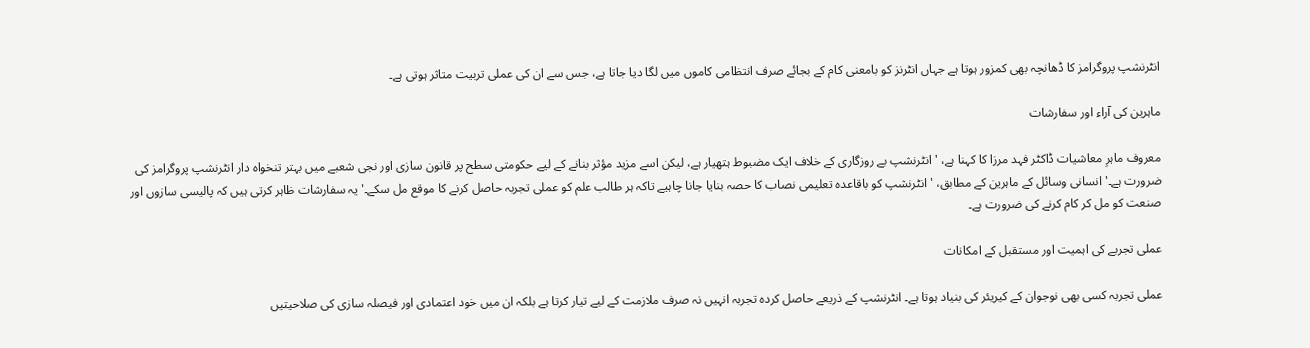انٹرنشپ پروگرامز کا ڈھانچہ بھی کمزور ہوتا ہے جہاں انٹرنز کو بامعنی کام کے بجائے صرف انتظامی کاموں میں لگا دیا جاتا ہے، جس سے ان کی عملی تربیت متاثر ہوتی ہے۔

ماہرین کی آراء اور سفارشات

معروف ماہرِ معاشیات ڈاکٹر فہد مرزا کا کہنا ہے، 'انٹرنشپ بے روزگاری کے خلاف ایک مضبوط ہتھیار ہے، لیکن اسے مزید مؤثر بنانے کے لیے حکومتی سطح پر قانون سازی اور نجی شعبے میں بہتر تنخواہ دار انٹرنشپ پروگرامز کی ضرورت ہے۔' انسانی وسائل کے ماہرین کے مطابق، 'انٹرنشپ کو باقاعدہ تعلیمی نصاب کا حصہ بنایا جانا چاہیے تاکہ ہر طالب علم کو عملی تجربہ حاصل کرنے کا موقع مل سکے۔' یہ سفارشات ظاہر کرتی ہیں کہ پالیسی سازوں اور صنعت کو مل کر کام کرنے کی ضرورت ہے۔

عملی تجربے کی اہمیت اور مستقبل کے امکانات

عملی تجربہ کسی بھی نوجوان کے کیریئر کی بنیاد ہوتا ہے۔ انٹرنشپ کے ذریعے حاصل کردہ تجربہ انہیں نہ صرف ملازمت کے لیے تیار کرتا ہے بلکہ ان میں خود اعتمادی اور فیصلہ سازی کی صلاحیتیں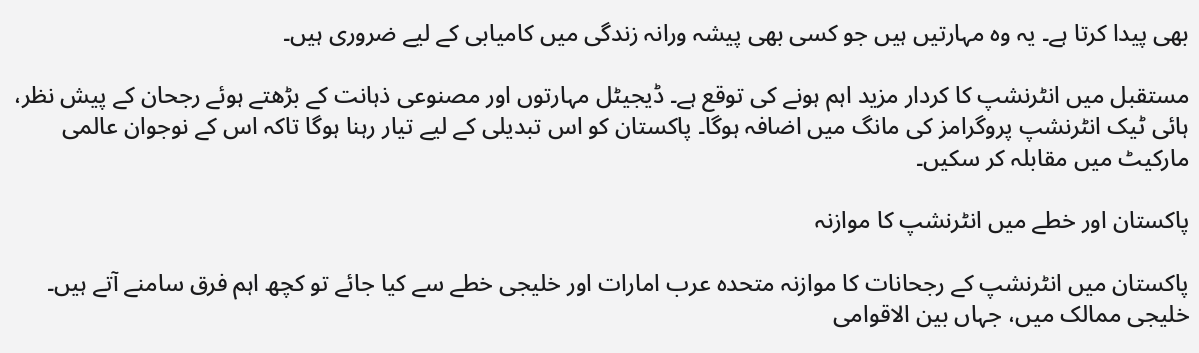بھی پیدا کرتا ہے۔ یہ وہ مہارتیں ہیں جو کسی بھی پیشہ ورانہ زندگی میں کامیابی کے لیے ضروری ہیں۔

مستقبل میں انٹرنشپ کا کردار مزید اہم ہونے کی توقع ہے۔ ڈیجیٹل مہارتوں اور مصنوعی ذہانت کے بڑھتے ہوئے رجحان کے پیش نظر، ہائی ٹیک انٹرنشپ پروگرامز کی مانگ میں اضافہ ہوگا۔ پاکستان کو اس تبدیلی کے لیے تیار رہنا ہوگا تاکہ اس کے نوجوان عالمی مارکیٹ میں مقابلہ کر سکیں۔

پاکستان اور خطے میں انٹرنشپ کا موازنہ

پاکستان میں انٹرنشپ کے رجحانات کا موازنہ متحدہ عرب امارات اور خلیجی خطے سے کیا جائے تو کچھ اہم فرق سامنے آتے ہیں۔ خلیجی ممالک میں، جہاں بین الاقوامی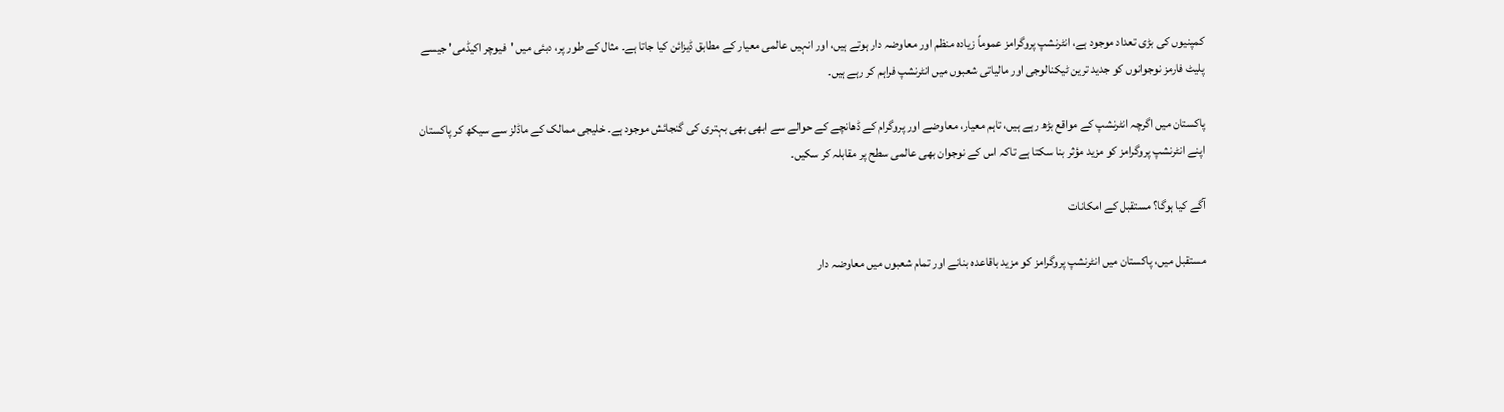کمپنیوں کی بڑی تعداد موجود ہے، انٹرنشپ پروگرامز عموماً زیادہ منظم اور معاوضہ دار ہوتے ہیں، اور انہیں عالمی معیار کے مطابق ڈیزائن کیا جاتا ہے۔ مثال کے طور پر، دبئی میں 'فیوچر اکیڈمی' جیسے پلیٹ فارمز نوجوانوں کو جدید ترین ٹیکنالوجی اور مالیاتی شعبوں میں انٹرنشپ فراہم کر رہے ہیں۔

پاکستان میں اگرچہ انٹرنشپ کے مواقع بڑھ رہے ہیں، تاہم معیار، معاوضے اور پروگرام کے ڈھانچے کے حوالے سے ابھی بھی بہتری کی گنجائش موجود ہے۔ خلیجی ممالک کے ماڈلز سے سیکھ کر پاکستان اپنے انٹرنشپ پروگرامز کو مزید مؤثر بنا سکتا ہے تاکہ اس کے نوجوان بھی عالمی سطح پر مقابلہ کر سکیں۔

آگے کیا ہوگا؟ مستقبل کے امکانات

مستقبل میں، پاکستان میں انٹرنشپ پروگرامز کو مزید باقاعدہ بنانے اور تمام شعبوں میں معاوضہ دار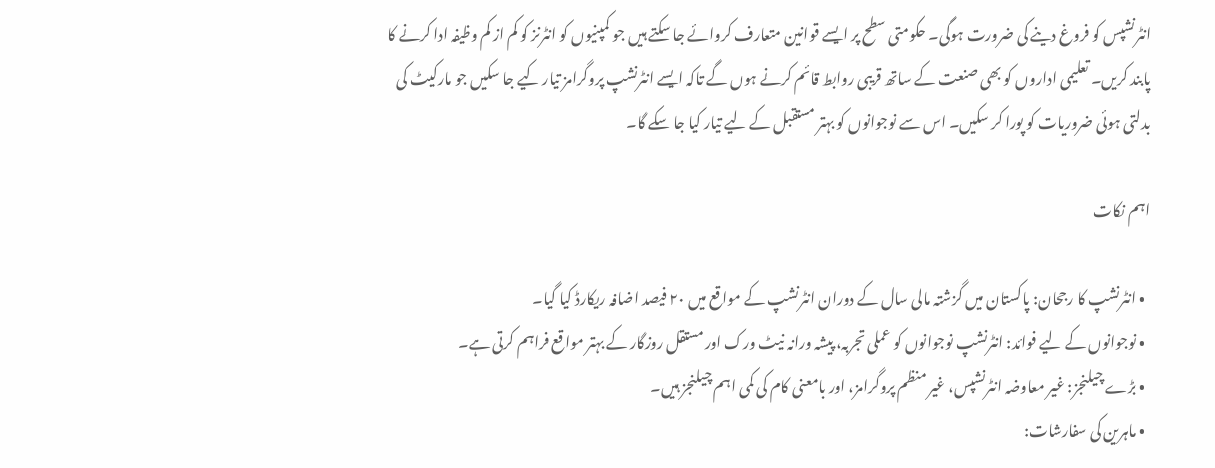انٹرنشپس کو فروغ دینے کی ضرورت ہوگی۔ حکومتی سطح پر ایسے قوانین متعارف کروائے جا سکتے ہیں جو کمپنیوں کو انٹرنز کو کم از کم وظیفہ ادا کرنے کا پابند کریں۔ تعلیمی اداروں کو بھی صنعت کے ساتھ قریبی روابط قائم کرنے ہوں گے تاکہ ایسے انٹرنشپ پروگرامز تیار کیے جا سکیں جو مارکیٹ کی بدلتی ہوئی ضروریات کو پورا کر سکیں۔ اس سے نوجوانوں کو بہتر مستقبل کے لیے تیار کیا جا سکے گا۔

اہم نکات

  • انٹرنشپ کا رجحان: پاکستان میں گزشتہ مالی سال کے دوران انٹرنشپ کے مواقع میں ۲۰ فیصد اضافہ ریکارڈ کیا گیا۔
  • نوجوانوں کے لیے فوائد: انٹرنشپ نوجوانوں کو عملی تجربہ، پیشہ ورانہ نیٹ ورک اور مستقل روزگار کے بہتر مواقع فراہم کرتی ہے۔
  • بڑے چیلنجز: غیر معاوضہ انٹرنشپس، غیر منظم پروگرامز، اور بامعنی کام کی کمی اہم چیلنجز ہیں۔
  • ماہرین کی سفارشات: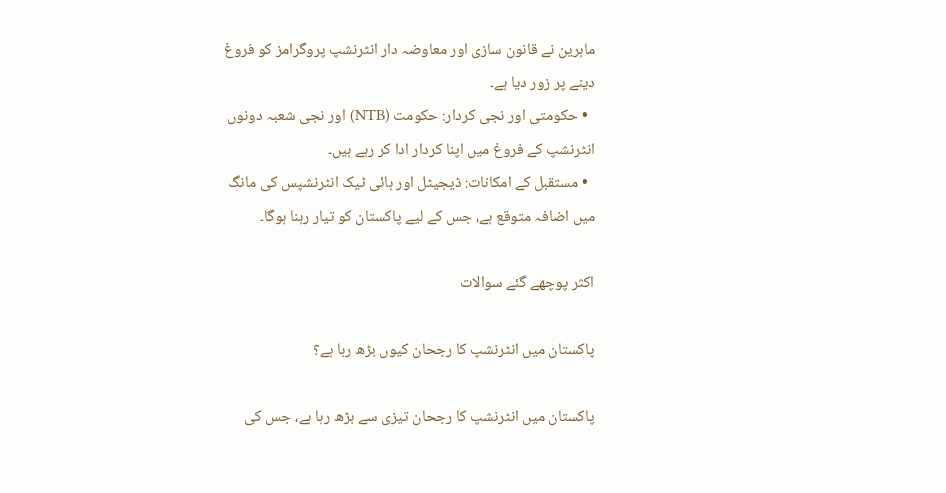ماہرین نے قانون سازی اور معاوضہ دار انٹرنشپ پروگرامز کو فروغ دینے پر زور دیا ہے۔
  • حکومتی اور نجی کردار: حکومت (NTB) اور نجی شعبہ دونوں انٹرنشپ کے فروغ میں اپنا کردار ادا کر رہے ہیں۔
  • مستقبل کے امکانات: ڈیجیٹل اور ہائی ٹیک انٹرنشپس کی مانگ میں اضافہ متوقع ہے، جس کے لیے پاکستان کو تیار رہنا ہوگا۔

اکثر پوچھے گئے سوالات

پاکستان میں انٹرنشپ کا رجحان کیوں بڑھ رہا ہے؟

پاکستان میں انٹرنشپ کا رجحان تیزی سے بڑھ رہا ہے، جس کی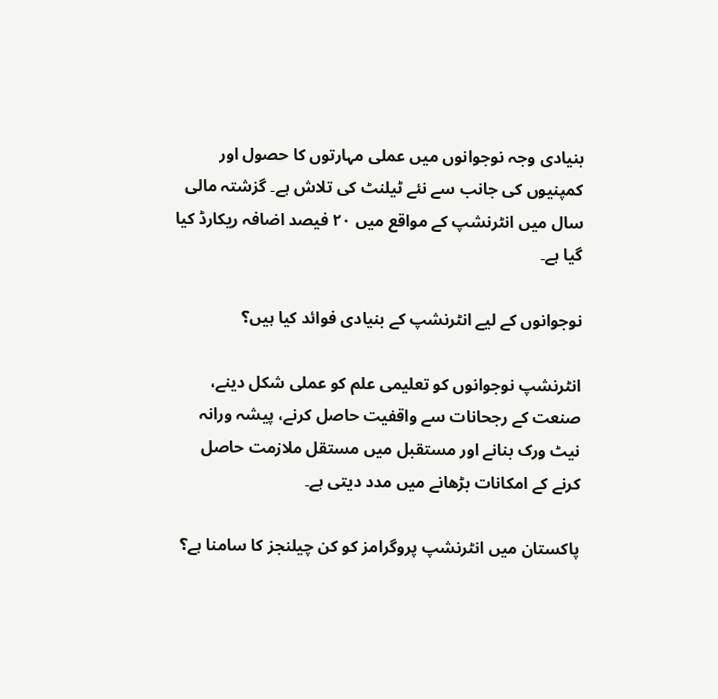بنیادی وجہ نوجوانوں میں عملی مہارتوں کا حصول اور کمپنیوں کی جانب سے نئے ٹیلنٹ کی تلاش ہے۔ گزشتہ مالی سال میں انٹرنشپ کے مواقع میں ۲۰ فیصد اضافہ ریکارڈ کیا گیا ہے۔

نوجوانوں کے لیے انٹرنشپ کے بنیادی فوائد کیا ہیں؟

انٹرنشپ نوجوانوں کو تعلیمی علم کو عملی شکل دینے، صنعت کے رجحانات سے واقفیت حاصل کرنے، پیشہ ورانہ نیٹ ورک بنانے اور مستقبل میں مستقل ملازمت حاصل کرنے کے امکانات بڑھانے میں مدد دیتی ہے۔

پاکستان میں انٹرنشپ پروگرامز کو کن چیلنجز کا سامنا ہے؟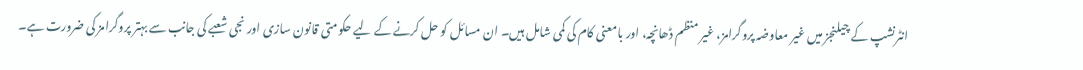انٹرنشپ کے چیلنجز میں غیر معاوضہ پروگرامز، غیر منظم ڈھانچہ، اور بامعنی کام کی کمی شامل ہیں۔ ان مسائل کو حل کرنے کے لیے حکومتی قانون سازی اور نجی شعبے کی جانب سے بہتر پروگرامز کی ضرورت ہے۔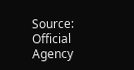Source: Official Agency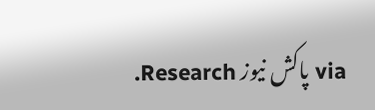via پاکش نیوز Research.